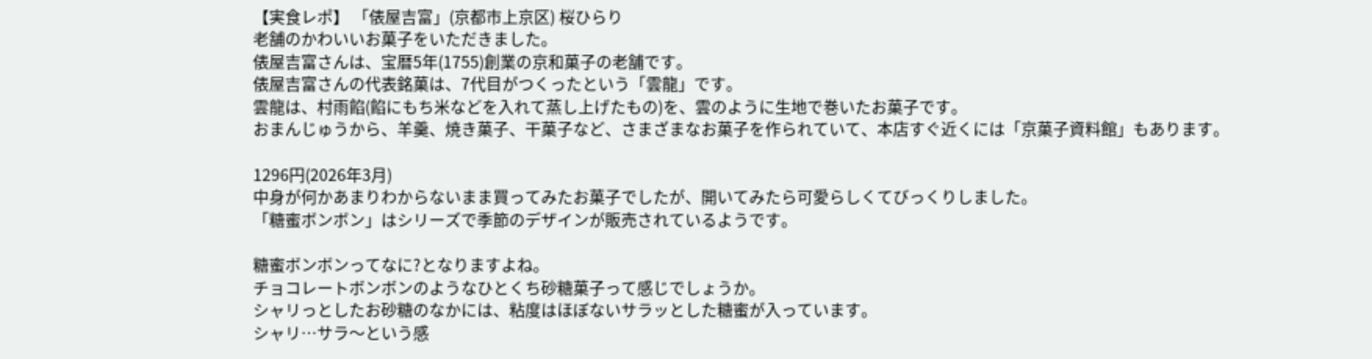【実食レポ】 「俵屋吉富」(京都市上京区) 桜ひらり
老舗のかわいいお菓子をいただきました。
俵屋吉富さんは、宝暦5年(1755)創業の京和菓子の老舗です。
俵屋吉富さんの代表銘菓は、7代目がつくったという「雲龍」です。
雲龍は、村雨餡(餡にもち米などを入れて蒸し上げたもの)を、雲のように生地で巻いたお菓子です。
おまんじゅうから、羊羹、焼き菓子、干菓子など、さまざまなお菓子を作られていて、本店すぐ近くには「京菓子資料館」もあります。

1296円(2026年3月)
中身が何かあまりわからないまま買ってみたお菓子でしたが、開いてみたら可愛らしくてびっくりしました。
「糖蜜ボンボン」はシリーズで季節のデザインが販売されているようです。

糖蜜ボンボンってなに?となりますよね。
チョコレートボンボンのようなひとくち砂糖菓子って感じでしょうか。
シャリっとしたお砂糖のなかには、粘度はほぼないサラッとした糖蜜が入っています。
シャリ…サラ〜という感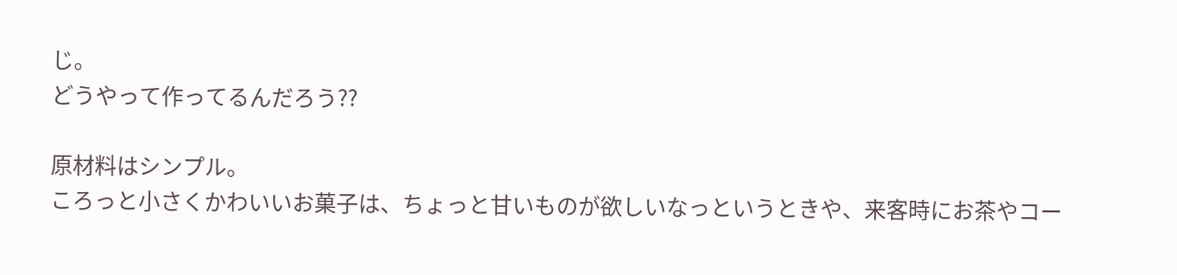じ。
どうやって作ってるんだろう??

原材料はシンプル。
ころっと小さくかわいいお菓子は、ちょっと甘いものが欲しいなっというときや、来客時にお茶やコー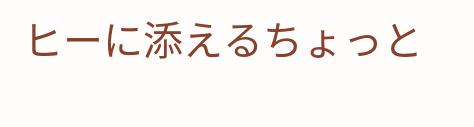ヒーに添えるちょっと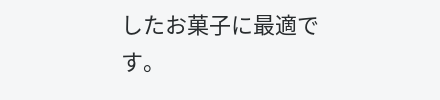したお菓子に最適です。